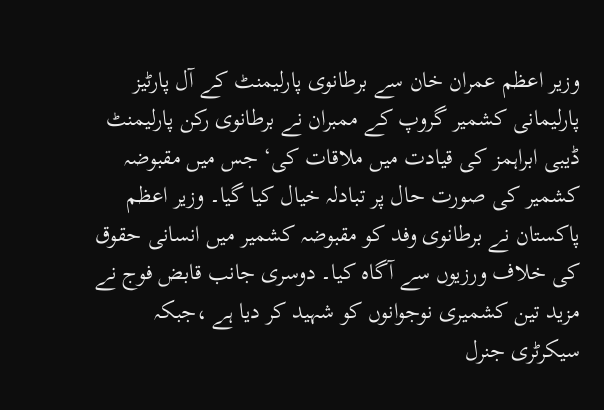وزیر اعظم عمران خان سے برطانوی پارلیمنٹ کے آل پارٹیز پارلیمانی کشمیر گروپ کے ممبران نے برطانوی رکن پارلیمنٹ ڈیبی ابراہمز کی قیادت میں ملاقات کی‘ جس میں مقبوضہ کشمیر کی صورت حال پر تبادلہ خیال کیا گیا۔ وزیر اعظم پاکستان نے برطانوی وفد کو مقبوضہ کشمیر میں انسانی حقوق کی خلاف ورزیوں سے آگاہ کیا۔ دوسری جانب قابض فوج نے مزید تین کشمیری نوجوانوں کو شہید کر دیا ہے ،جبکہ سیکرٹری جنرل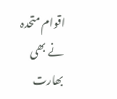اقوام متحدہ نے بھی بھارت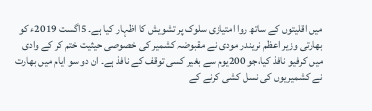میں اقلیتوں کے ساتھ روا امتیازی سلوک پر تشویش کا اظہار کیا ہے۔ 5اگست 2019ء کو بھارتی وزیر اعظم نریندر مودی نے مقبوضہ کشمیر کی خصوصی حیثیت ختم کر کے وادی میں کرفیو نافذ کیا،جو 200یوم سے بغیر کسی توقف کے نافذ ہے۔ ان دو سو ایام میں بھارت نے کشمیریوں کی نسل کشی کرنے کے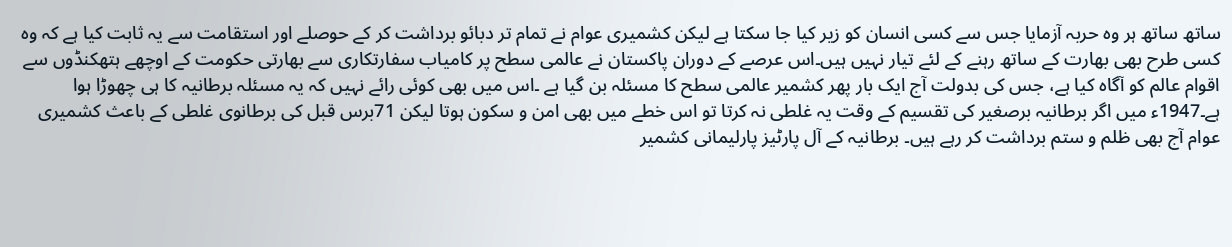ساتھ ساتھ ہر وہ حربہ آزمایا جس سے کسی انسان کو زیر کیا جا سکتا ہے لیکن کشمیری عوام نے تمام تر دبائو برداشت کر کے حوصلے اور استقامت سے یہ ثابت کیا ہے کہ وہ کسی طرح بھی بھارت کے ساتھ رہنے کے لئے تیار نہیں ہیں۔اس عرصے کے دوران پاکستان نے عالمی سطح پر کامیاب سفارتکاری سے بھارتی حکومت کے اوچھے ہتھکنڈوں سے اقوام عالم کو آگاہ کیا ہے، جس کی بدولت آج ایک بار پھر کشمیر عالمی سطح کا مسئلہ بن گیا ہے ۔اس میں بھی کوئی رائے نہیں کہ یہ مسئلہ برطانیہ کا ہی چھوڑا ہوا ہے۔1947ء میں اگر برطانیہ برصغیر کی تقسیم کے وقت یہ غلطی نہ کرتا تو اس خطے میں بھی امن و سکون ہوتا لیکن 71برس قبل کی برطانوی غلطی کے باعث کشمیری عوام آج بھی ظلم و ستم برداشت کر رہے ہیں۔ برطانیہ کے آل پارٹیز پارلیمانی کشمیر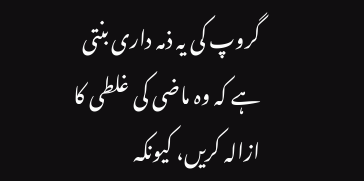گروپ کی یہ ذمہ داری بنتی ہے کہ وہ ماضی کی غلطی کا ازالہ کریں، کیونکہ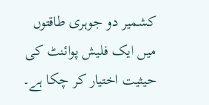کشمیر دو جوہری طاقتوں میں ایک فلیش پوائنٹ کی حیثیت اختیار کر چکا ہے۔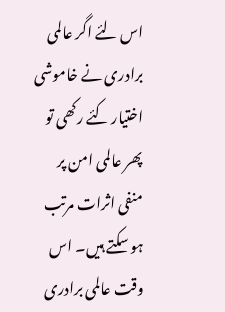اس لئے اگر عالمی برادری نے خاموشی اختیار کئے رکھی تو پھر عالمی امن پر منفی اثرات مرتب ہو سکتے ہیں۔ اس وقت عالمی برادری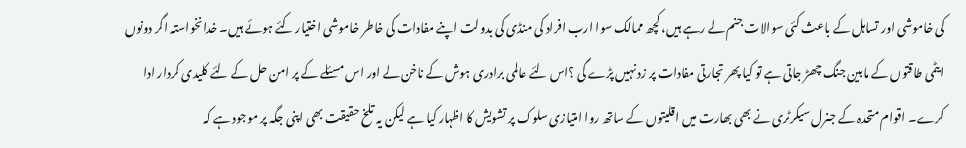کی خاموشی اور تساہل کے باعث کئی سوالات جنم لے رہے ہیں، کچھ ممالک سوا ارب افراد کی منڈی کی بدولت اپنے مفادات کی خاطر خاموشی اختیار کئے ہوئے ہیں۔ خدانخواستہ اگر دونوں ایٹمی طاقتوں کے مابین جنگ چھڑ جاتی ہے تو کیا پھر تجارتی مفادات پر زد نہیں پڑے گی ؟اس لئے عالمی برادری ہوش کے ناخن لے اور اس مسئلے کے پر امن حل کے لئے کلیدی کردار ادا کرے۔ اقوام متحدہ کے جنرل سیکرٹری نے بھی بھارت میں اقلیتوں کے ساتھ روا امتیازی سلوک پر تشویش کا اظہار کیا ہے لیکن یہ تلخ حقیقت بھی اپنی جگہ پر موجود ہے کہ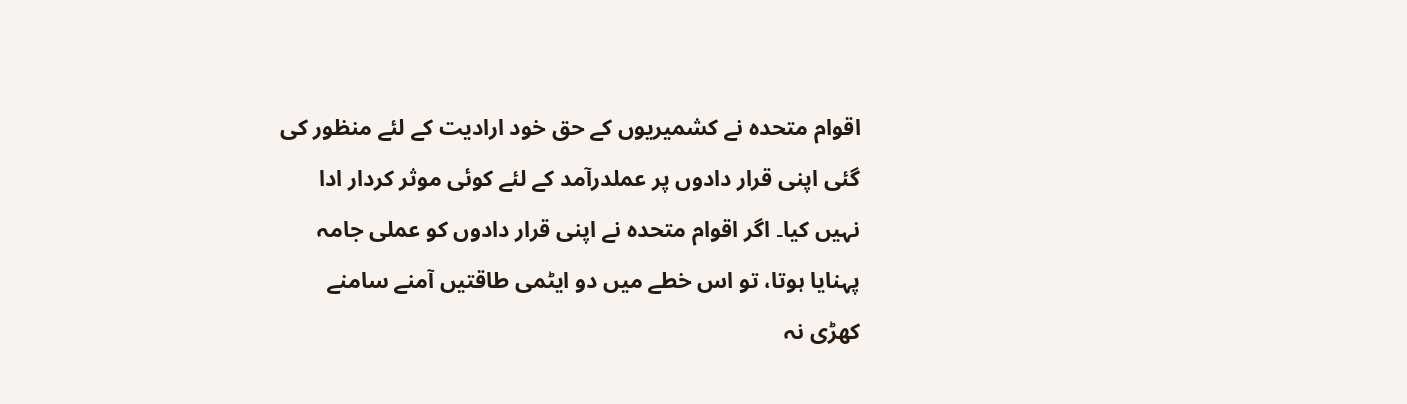اقوام متحدہ نے کشمیریوں کے حق خود ارادیت کے لئے منظور کی گئی اپنی قرار دادوں پر عملدرآمد کے لئے کوئی موثر کردار ادا نہیں کیا۔ اگر اقوام متحدہ نے اپنی قرار دادوں کو عملی جامہ پہنایا ہوتا، تو اس خطے میں دو ایٹمی طاقتیں آمنے سامنے کھڑی نہ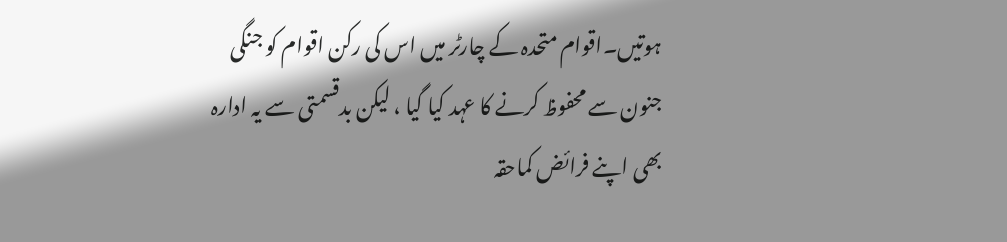ہوتیں۔اقوام متحدہ کے چارٹر میں اس کی رکن اقوام کو جنگی جنون سے محفوظ کرنے کا عہد کیا گیا ، لیکن بدقسمتی سے یہ ادارہ بھی اپنے فرائض کماحقہ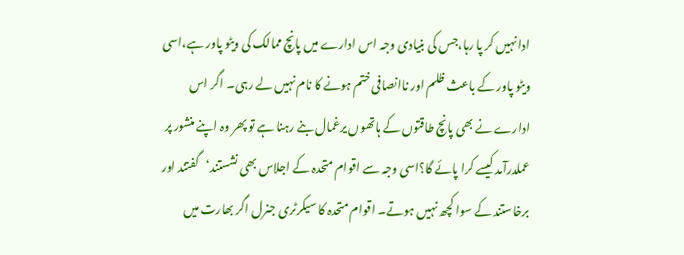ادا نہیں کر پا رہا،جس کی بنیادی وجہ اس ادارے میں پانچ ممالک کی ویٹو پاور ہے،اسی ویٹو پاور کے باعث ظلم اور ناانصافی ختم ہونے کا نام نہیں لے رہی۔ اگر اس ادارے نے بھی پانچ طاقتوں کے ہاتھوں یرغمال بنے رہنا ہے تو پھر وہ اپنے منشور پر عملدرآمد کیسے کرا پائے گا؟اسی وجہ سے اقوام متحدہ کے اجلاس بھی نشستند‘گفتند اور برخاستند کے سوا کچھ نہیں ہوتے۔ اقوام متحدہ کا سیکرٹری جنرل اگر بھارت میں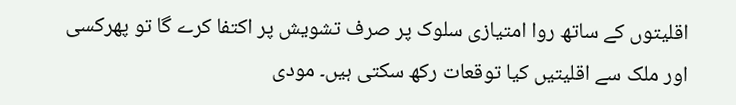اقلیتوں کے ساتھ روا امتیازی سلوک پر صرف تشویش پر اکتفا کرے گا تو پھرکسی اور ملک سے اقلیتیں کیا توقعات رکھ سکتی ہیں۔ مودی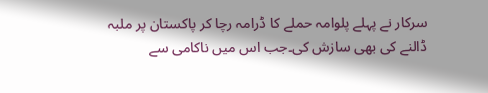سرکار نے پہلے پلوامہ حملے کا ڈرامہ رچا کر پاکستان پر ملبہ ڈالنے کی بھی سازش کی۔جب اس میں ناکامی سے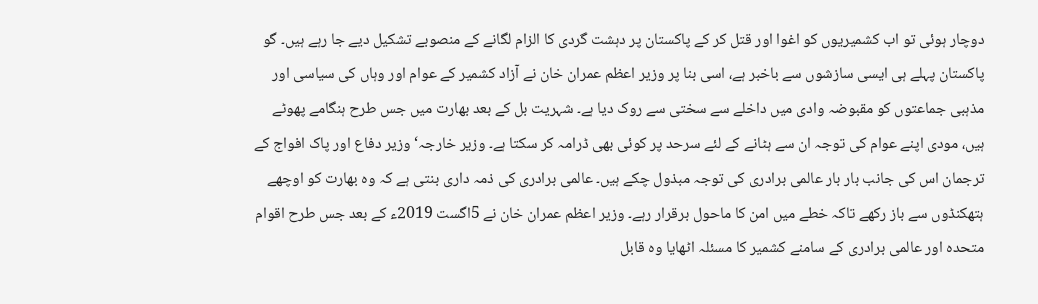دوچار ہوئی تو اب کشمیریوں کو اغوا اور قتل کر کے پاکستان پر دہشت گردی کا الزام لگانے کے منصوبے تشکیل دیے جا رہے ہیں۔ گو پاکستان پہلے ہی ایسی سازشوں سے باخبر ہے، اسی بنا پر وزیر اعظم عمران خان نے آزاد کشمیر کے عوام اور وہاں کی سیاسی اور مذہبی جماعتوں کو مقبوضہ وادی میں داخلے سے سختی سے روک دیا ہے۔ شہریت بل کے بعد بھارت میں جس طرح ہنگامے پھوٹے ہیں، مودی اپنے عوام کی توجہ ان سے ہٹانے کے لئے سرحد پر کوئی بھی ڈرامہ کر سکتا ہے۔ وزیر خارجہ‘ وزیر دفاع اور پاک افواج کے ترجمان اس کی جانب بار بار عالمی برادری کی توجہ مبذول چکے ہیں۔ عالمی برادری کی ذمہ داری بنتی ہے کہ وہ بھارت کو اوچھے ہتھکنڈوں سے باز رکھے تاکہ خطے میں امن کا ماحول برقرار رہے۔ وزیر اعظم عمران خان نے 5اگست 2019ء کے بعد جس طرح اقوام متحدہ اور عالمی برادری کے سامنے کشمیر کا مسئلہ اٹھایا وہ قابل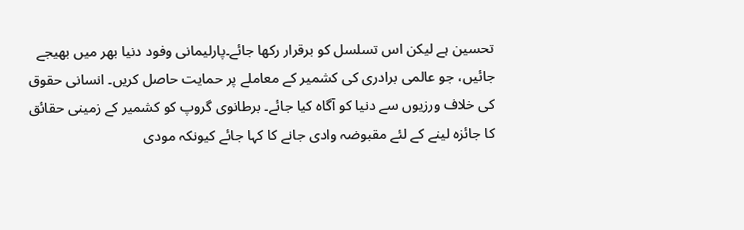تحسین ہے لیکن اس تسلسل کو برقرار رکھا جائے۔پارلیمانی وفود دنیا بھر میں بھیجے جائیں، جو عالمی برادری کی کشمیر کے معاملے پر حمایت حاصل کریں۔ انسانی حقوق کی خلاف ورزیوں سے دنیا کو آگاہ کیا جائے۔ برطانوی گروپ کو کشمیر کے زمینی حقائق کا جائزہ لینے کے لئے مقبوضہ وادی جانے کا کہا جائے کیونکہ مودی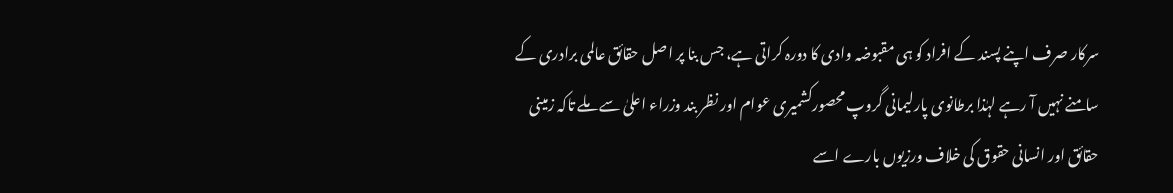سرکار صرف اپنے پسند کے افراد کو ہی مقبوضہ وادی کا دورہ کراتی ہے، جس بنا پر اصل حقائق عالمی برادری کے سامنے نہیں آ رہے لہٰذا برطانوی پارلیمانی گروپ محصورکشمیری عوام اور نظر بند وزراء اعلیٰ سے ملے تاکہ زمینی حقائق اور انسانی حقوق کی خلاف ورزیوں بارے اسے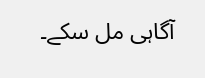آگاہی مل سکے۔